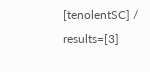[tenolentSC] / results=[3]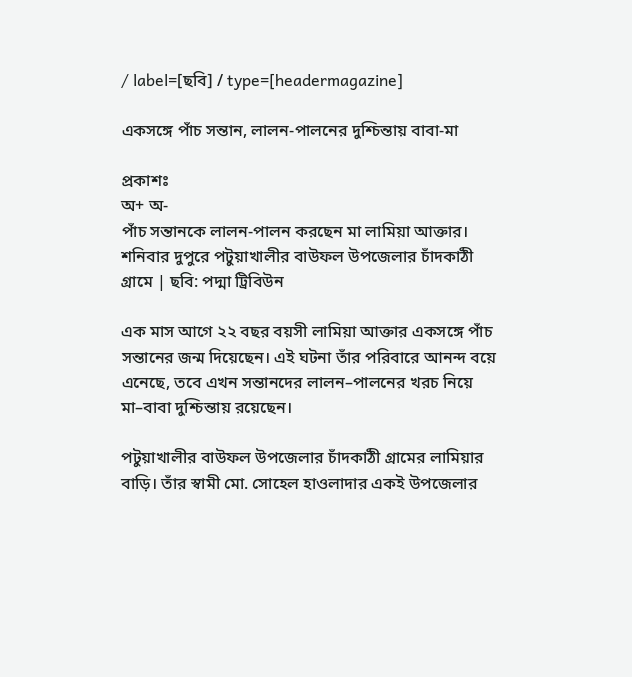/ label=[ছবি] / type=[headermagazine]

একসঙ্গে পাঁচ সন্তান, লালন-পালনের দুশ্চিন্তায় বাবা-মা

প্রকাশঃ
অ+ অ-
পাঁচ সন্তানকে লালন-পালন করছেন মা লামিয়া আক্তার। শনিবার দুপুরে পটুয়াখালীর বাউফল উপজেলার চাঁদকাঠী গ্রামে | ছবি: পদ্মা ট্রিবিউন

এক মাস আগে ২২ বছর বয়সী লামিয়া আক্তার একসঙ্গে পাঁচ সন্তানের জন্ম দিয়েছেন। এই ঘটনা তাঁর পরিবারে আনন্দ বয়ে এনেছে, তবে এখন সন্তানদের লালন–পালনের খরচ নিয়ে মা–বাবা দুশ্চিন্তায় রয়েছেন।

পটুয়াখালীর বাউফল উপজেলার চাঁদকাঠী গ্রামের লামিয়ার বাড়ি। তাঁর স্বামী মো. সোহেল হাওলাদার একই উপজেলার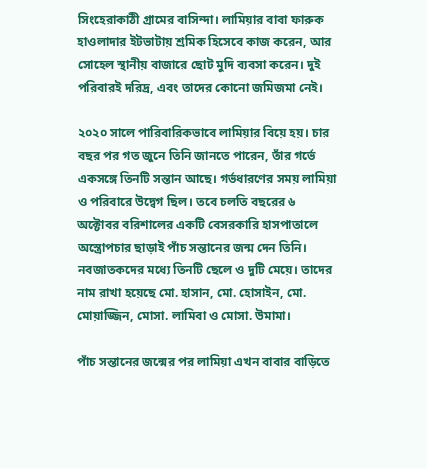সিংহেরাকাঠী গ্রামের বাসিন্দা। লামিয়ার বাবা ফারুক হাওলাদার ইটভাটায় শ্রমিক হিসেবে কাজ করেন, আর সোহেল স্থানীয় বাজারে ছোট মুদি ব্যবসা করেন। দুই পরিবারই দরিদ্র, এবং তাদের কোনো জমিজমা নেই।

২০২০ সালে পারিবারিকভাবে লামিয়ার বিয়ে হয়। চার বছর পর গত জুনে তিনি জানতে পারেন, তাঁর গর্ভে একসঙ্গে তিনটি সন্তান আছে। গর্ভধারণের সময় লামিয়া ও পরিবারে উদ্বেগ ছিল। তবে চলতি বছরের ৬ অক্টোবর বরিশালের একটি বেসরকারি হাসপাতালে অস্ত্রোপচার ছাড়াই পাঁচ সন্তানের জন্ম দেন তিনি। নবজাতকদের মধ্যে তিনটি ছেলে ও দুটি মেয়ে। তাদের নাম রাখা হয়েছে মো. হাসান, মো. হোসাইন, মো. মোয়াজ্জিন, মোসা. লামিবা ও মোসা. উমামা।

পাঁচ সন্তানের জন্মের পর লামিয়া এখন বাবার বাড়িতে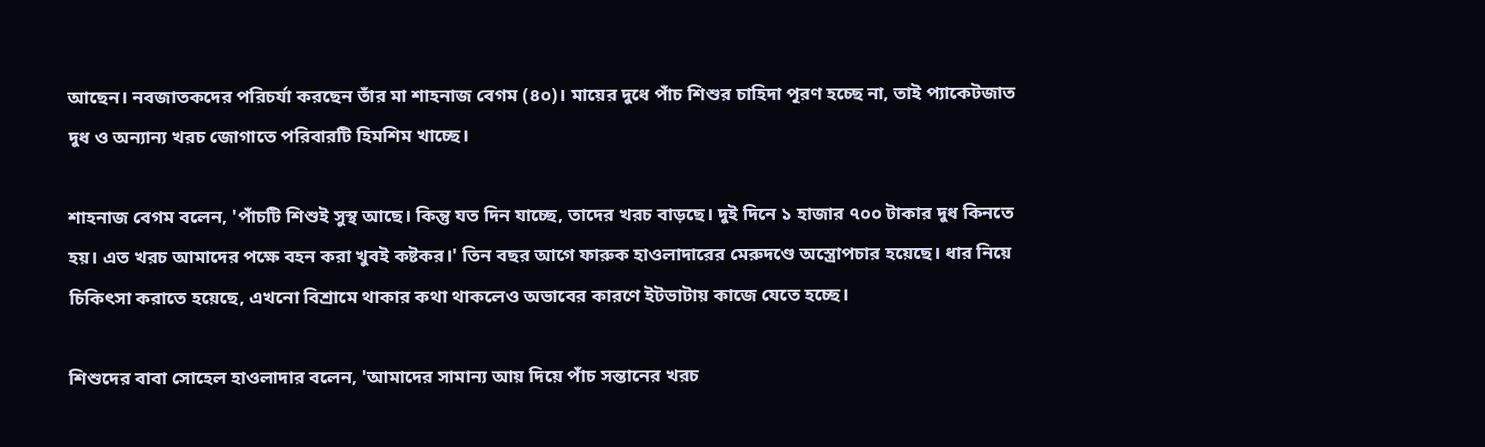আছেন। নবজাতকদের পরিচর্যা করছেন তাঁর মা শাহনাজ বেগম (৪০)। মায়ের দুধে পাঁচ শিশুর চাহিদা পূরণ হচ্ছে না, তাই প্যাকেটজাত দুধ ও অন্যান্য খরচ জোগাতে পরিবারটি হিমশিম খাচ্ছে।

শাহনাজ বেগম বলেন, 'পাঁচটি শিশুই সুস্থ আছে। কিন্তু যত দিন যাচ্ছে, তাদের খরচ বাড়ছে। দুই দিনে ১ হাজার ৭০০ টাকার দুধ কিনতে হয়। এত খরচ আমাদের পক্ষে বহন করা খুবই কষ্টকর।' তিন বছর আগে ফারুক হাওলাদারের মেরুদণ্ডে অস্ত্রোপচার হয়েছে। ধার নিয়ে চিকিৎসা করাতে হয়েছে, এখনো বিশ্রামে থাকার কথা থাকলেও অভাবের কারণে ইটভাটায় কাজে যেতে হচ্ছে।

শিশুদের বাবা সোহেল হাওলাদার বলেন, 'আমাদের সামান্য আয় দিয়ে পাঁচ সন্তানের খরচ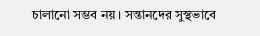চালানো সম্ভব নয়। সন্তানদের সুস্থভাবে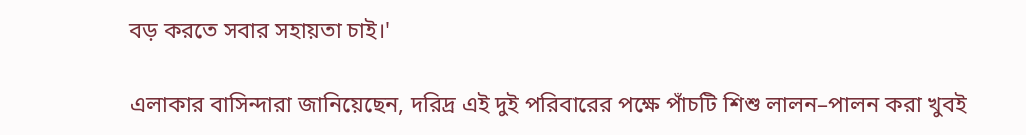বড় করতে সবার সহায়তা চাই।'

এলাকার বাসিন্দারা জানিয়েছেন, দরিদ্র এই দুই পরিবারের পক্ষে পাঁচটি শিশু লালন–পালন করা খুবই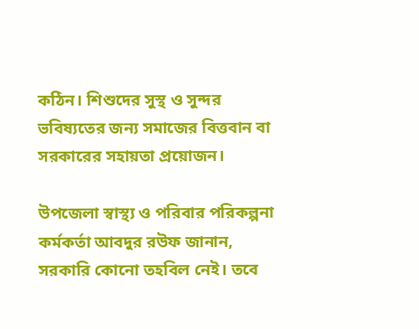কঠিন। শিশুদের সুস্থ ও সুন্দর ভবিষ্যতের জন্য সমাজের বিত্তবান বা সরকারের সহায়তা প্রয়োজন।

উপজেলা স্বাস্থ্য ও পরিবার পরিকল্পনা কর্মকর্তা আবদুর রউফ জানান, সরকারি কোনো তহবিল নেই। তবে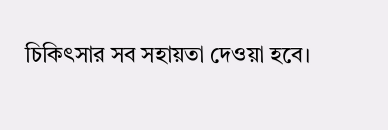চিকিৎসার সব সহায়তা দেওয়া হবে।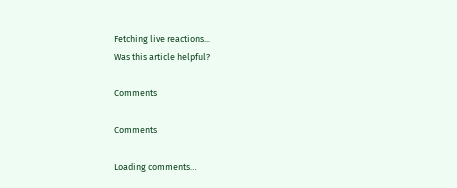Fetching live reactions...
Was this article helpful?

Comments

Comments

Loading comments…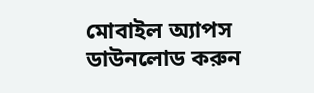মোবাইল অ্যাপস ডাউনলোড করুন